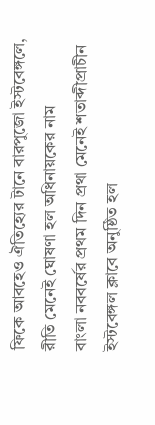ফিকে আবহেও ঐতিহ্যের টানে বারপুজো ইস্টবেঙ্গলে, রীতি মেনেই ঘোষণা হল অধিনায়কের নাম
বাংলা নববর্ষের প্রথম দিন প্রথা মেনেই শতাব্দীপ্রাচীন ইস্টবেঙ্গল ক্লাবে অনুষ্ঠিত হল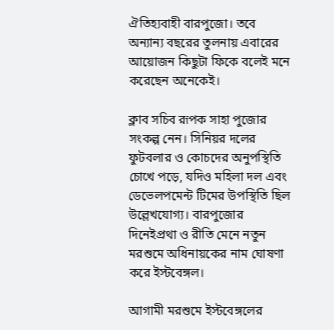ঐতিহ্যবাহী বারপুজো। তবে অন্যান্য বছরের তুলনায় এবারের আয়োজন কিছুটা ফিকে বলেই মনে করেছেন অনেকেই।

ক্লাব সচিব রূপক সাহা পুজোর সংকল্প নেন। সিনিয়র দলের ফুটবলার ও কোচদের অনুপস্থিতি চোখে পড়ে, যদিও মহিলা দল এবং ডেভেলপমেন্ট টিমের উপস্থিতি ছিল উল্লেখযোগ্য। বারপুজোর দিনেইপ্রথা ও রীতি মেনে নতুন মরশুমে অধিনায়কের নাম ঘোষণা করে ইস্টবেঙ্গল।

আগামী মরশুমে ইস্টবেঙ্গলের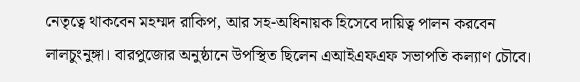নেতৃত্বে থাকবেন মহম্মদ রাকিপ, আর সহ-অধিনায়ক হিসেবে দায়িত্ব পালন করবেন লালচুংনুঙ্গা। বারপুজোর অনুষ্ঠানে উপস্থিত ছিলেন এআইএফএফ সভাপতি কল্যাণ চৌবে।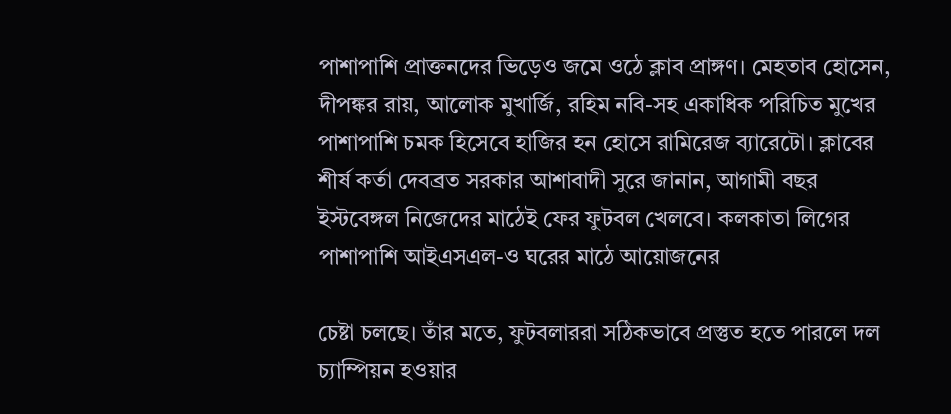পাশাপাশি প্রাক্তনদের ভিড়েও জমে ওঠে ক্লাব প্রাঙ্গণ। মেহতাব হোসেন, দীপঙ্কর রায়, আলোক মুখার্জি, রহিম নবি-সহ একাধিক পরিচিত মুখের পাশাপাশি চমক হিসেবে হাজির হন হোসে রামিরেজ ব্যারেটো। ক্লাবের শীর্ষ কর্তা দেবব্রত সরকার আশাবাদী সুরে জানান, আগামী বছর ইস্টবেঙ্গল নিজেদের মাঠেই ফের ফুটবল খেলবে। কলকাতা লিগের পাশাপাশি আইএসএল-ও ঘরের মাঠে আয়োজনের

চেষ্টা চলছে। তাঁর মতে, ফুটবলাররা সঠিকভাবে প্রস্তুত হতে পারলে দল চ্যাম্পিয়ন হওয়ার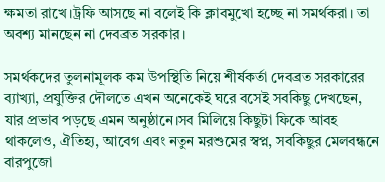ক্ষমতা রাখে।ট্রফি আসছে না বলেই কি ক্লাবমুখো হচ্ছে না সমর্থকরা। তা অবশ্য মানছেন না দেবব্রত সরকার।

সমর্থকদের তুলনামূলক কম উপস্থিতি নিয়ে শীর্ষকর্তা দেবব্রত সরকারের ব্যাখ্যা, প্রযুক্তির দৌলতে এখন অনেকেই ঘরে বসেই সবকিছু দেখছেন, যার প্রভাব পড়ছে এমন অনুষ্ঠানে।সব মিলিয়ে কিছুটা ফিকে আবহ থাকলেও, ঐতিহ্য, আবেগ এবং নতুন মরশুমের স্বপ্ন, সবকিছুর মেলবন্ধনে বারপুজো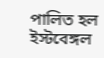পালিত হল ইস্টবেঙ্গল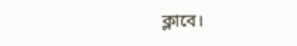ক্লাবে।